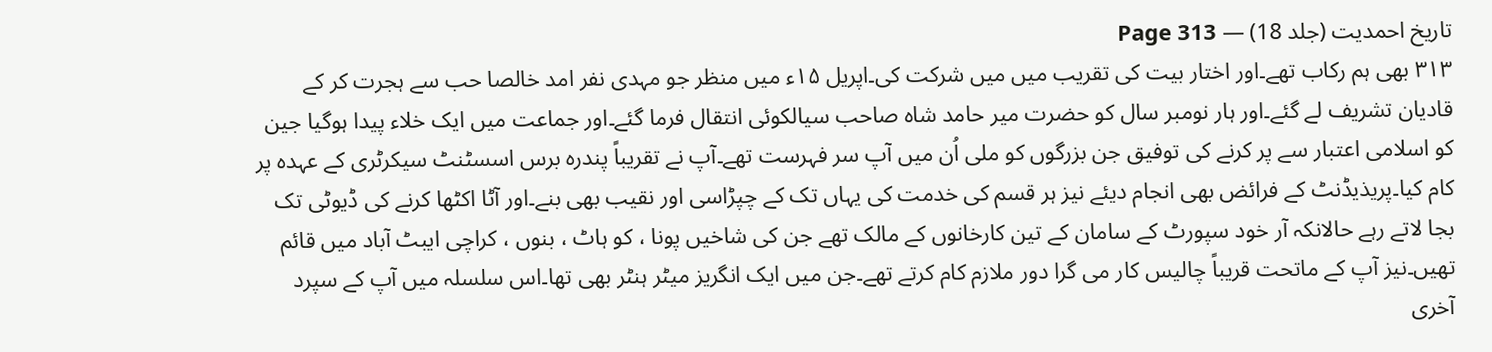تاریخ احمدیت (جلد 18) — Page 313
٣١٣ بھی ہم رکاب تھے۔اور اختار بیت کی تقریب میں میں شرکت کی۔اپریل ۱۵ء میں منظر جو مہدی نفر امد خالصا حب سے ہجرت کر کے قادیان تشریف لے گئے۔اور ہار نومبر سال کو حضرت میر حامد شاہ صاحب سیالکوئی انتقال فرما گئے۔اور جماعت میں ایک خلاء پیدا ہوگیا جین کو اسلامی اعتبار سے پر کرنے کی توفیق جن بزرگوں کو ملی اُن میں آپ سر فہرست تھے۔آپ نے تقریباً پندرہ برس اسسٹنٹ سیکرٹری کے عہدہ پر کام کیا۔پریذیڈنٹ کے فرائض بھی انجام دیئے نیز ہر قسم کی خدمت کی یہاں تک کے چپڑاسی اور نقیب بھی بنے۔اور آٹا اکٹھا کرنے کی ڈیوٹی تک بجا لاتے رہے حالانکہ آر خود سپورٹ کے سامان کے تین کارخانوں کے مالک تھے جن کی شاخیں پونا ، کو ہاٹ ، بنوں ، کراچی ایبٹ آباد میں قائم تھیں۔نیز آپ کے ماتحت قریباً چالیس کار می گرا دور ملازم کام کرتے تھے۔جن میں ایک انگریز میٹر ہنٹر بھی تھا۔اس سلسلہ میں آپ کے سپرد آخری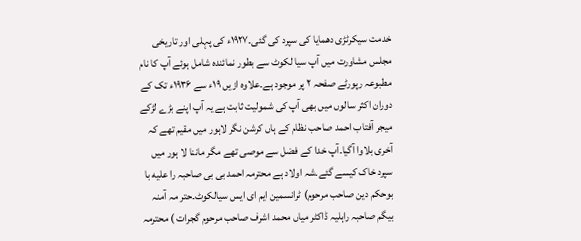خدمت سیکرٹڑی دھمایا کی سپرد کی گئی۔۱۹۲۷ء کی پہلی اور تاریخی مجلس مشاورت میں آپ سیا لکوٹ سے بطور نمائندہ شامل ہوئے آپ کا نام مطبوعہ رپورٹے صفحہ ۲ پر موجود ہے۔علاوہ ازیں ۱۹ء سے ۱۹۳۶ء تک کے دوران اکثر سالوں میں بھی آپ کی شمولیت ثابت ہے یہ آپ اپنے بڑے لڑکے میجر آفتاب احمد صاحب نظام کے ہاں کرشن نگر لاہور میں مقیم تھے کہ آخری بلاوا آگیا۔آپ خدا کے فضل سے موصی تھے مگر ماننا لا ہور میں سپرد خاک کیسے گئے۔شہ اولاد ہے محترمہ احمد بی بی صاحبہ را علیه با بوحکم دین صاحب مرحوم) ٹرانسمین ایم ای ایس سیالکوٹ۔حتر مہ آمنہ بیگم صاحبہ راہلیہ ڈاکٹر میاں محمد اشرف صاحب مرحوم گجرات ) محترمہ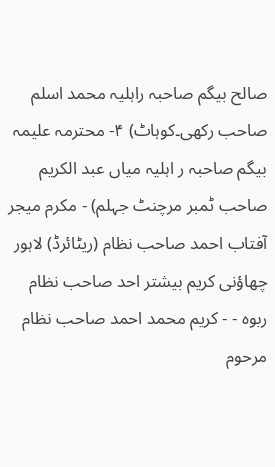صالح بیگم صاحبہ راہلیہ محمد اسلم صاحب رکھی۔کوہاٹ) ۴- محترمہ علیمہ بیگم صاحبہ ر اہلیہ میاں عبد الکریم صاحب ٹمبر مرچنٹ جہلم) - مکرم میجر آفتاب احمد صاحب نظام (ریٹائرڈ) لاہور چھاؤنی کریم بیشتر احد صاحب نظام ربوه - - کریم محمد احمد صاحب نظام مرحوم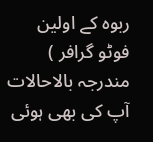ربوہ کے اولین فوٹو گرافر ) مندرجہ بالاحالات آپ کی بھی ہوئی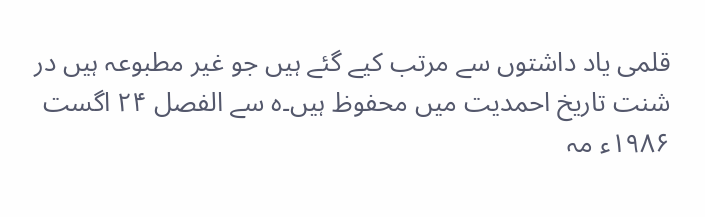قلمی یاد داشتوں سے مرتب کیے گئے ہیں جو غیر مطبوعہ ہیں در شنت تاریخ احمدیت میں محفوظ ہیں۔ہ سے الفصل ۲۴ اگست ۱۹۸۶ء مہ